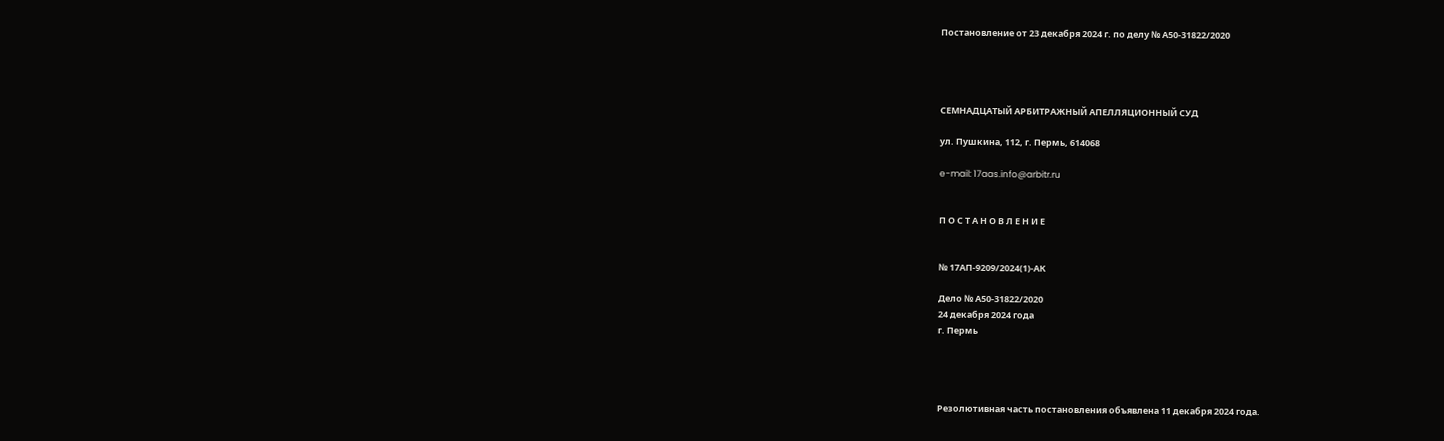Постановление от 23 декабря 2024 г. по делу № А50-31822/2020




СЕМНАДЦАТЫЙ АРБИТРАЖНЫЙ АПЕЛЛЯЦИОННЫЙ СУД

ул. Пушкина, 112, г. Пермь, 614068

e-mail: 17aas.info@arbitr.ru


П О С Т А Н О В Л Е Н И Е


№ 17АП-9209/2024(1)-АК

Дело № А50-31822/2020
24 декабря 2024 года
г. Пермь




Резолютивная часть постановления объявлена 11 декабря 2024 года.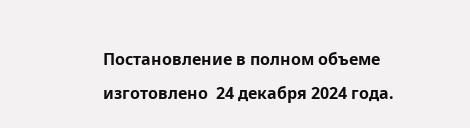Постановление в полном объеме изготовлено  24 декабря 2024 года.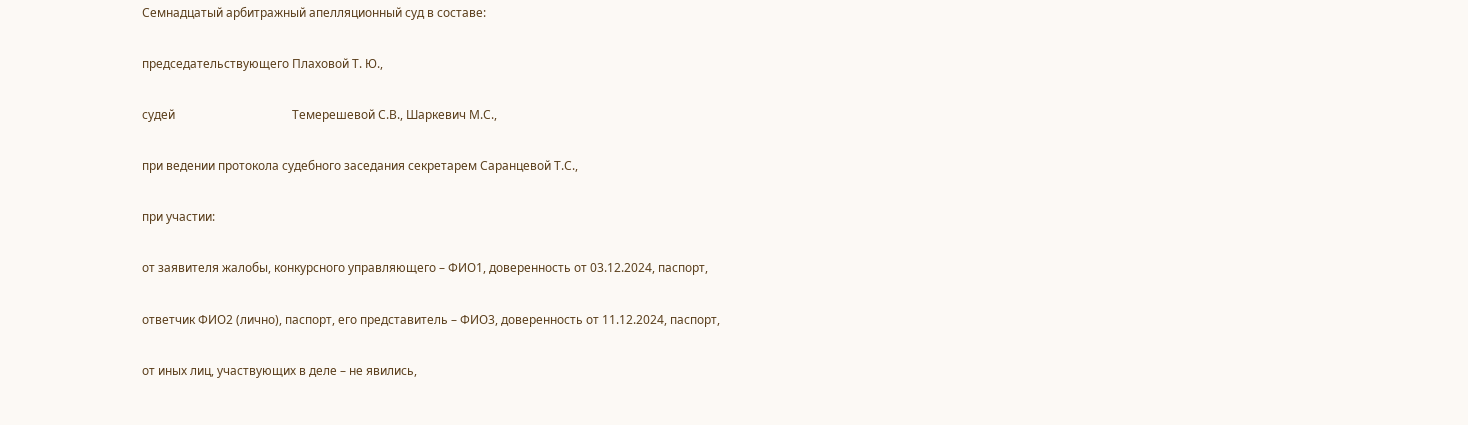Семнадцатый арбитражный апелляционный суд в составе:

председательствующего Плаховой Т. Ю.,

судей                                       Темерешевой С.В., Шаркевич М.С.,

при ведении протокола судебного заседания секретарем Саранцевой Т.С.,

при участии:

от заявителя жалобы, конкурсного управляющего – ФИО1, доверенность от 03.12.2024, паспорт,

ответчик ФИО2 (лично), паспорт, его представитель – ФИО3, доверенность от 11.12.2024, паспорт,

от иных лиц, участвующих в деле – не явились,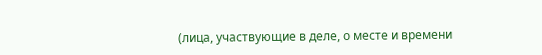(лица, участвующие в деле, о месте и времени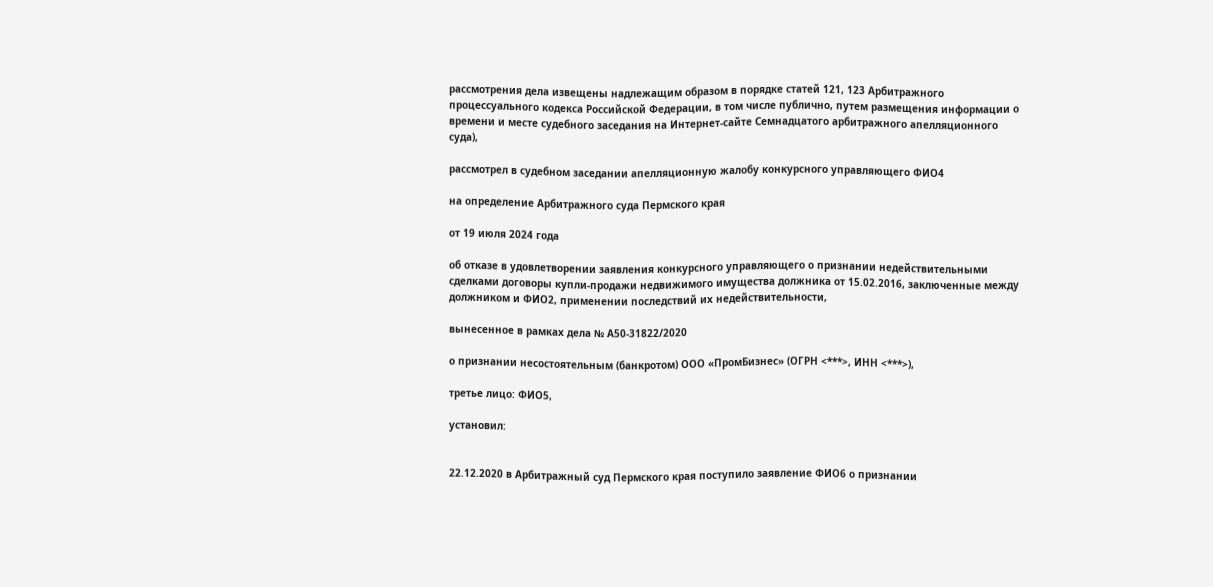рассмотрения дела извещены надлежащим образом в порядке статей 121, 123 Арбитражного процессуального кодекса Российской Федерации, в том числе публично, путем размещения информации о времени и месте судебного заседания на Интернет-сайте Семнадцатого арбитражного апелляционного суда),

рассмотрел в судебном заседании апелляционную жалобу конкурсного управляющего ФИО4

на определение Арбитражного суда Пермского края

от 19 июля 2024 года

об отказе в удовлетворении заявления конкурсного управляющего о признании недействительными сделками договоры купли-продажи недвижимого имущества должника от 15.02.2016, заключенные между должником и ФИО2, применении последствий их недействительности,

вынесенное в рамках дела № А50-31822/2020

о признании несостоятельным (банкротом) ООО «ПромБизнес» (ОГРН <***>, ИНН <***>),

третье лицо: ФИО5,

установил:


22.12.2020 в Арбитражный суд Пермского края поступило заявление ФИО6 о признании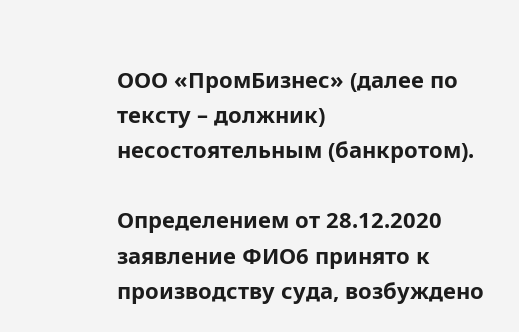ООО «ПромБизнес» (далее по тексту – должник) несостоятельным (банкротом).

Определением от 28.12.2020 заявление ФИО6 принято к производству суда, возбуждено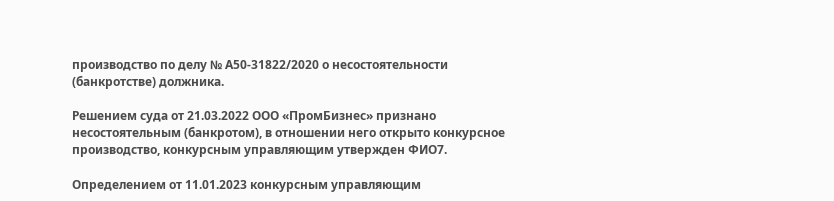производство по делу № А50-31822/2020 о несостоятельности (банкротстве) должника.

Решением суда от 21.03.2022 ООО «ПромБизнес» признано несостоятельным (банкротом), в отношении него открыто конкурсное производство, конкурсным управляющим утвержден ФИО7.

Определением от 11.01.2023 конкурсным управляющим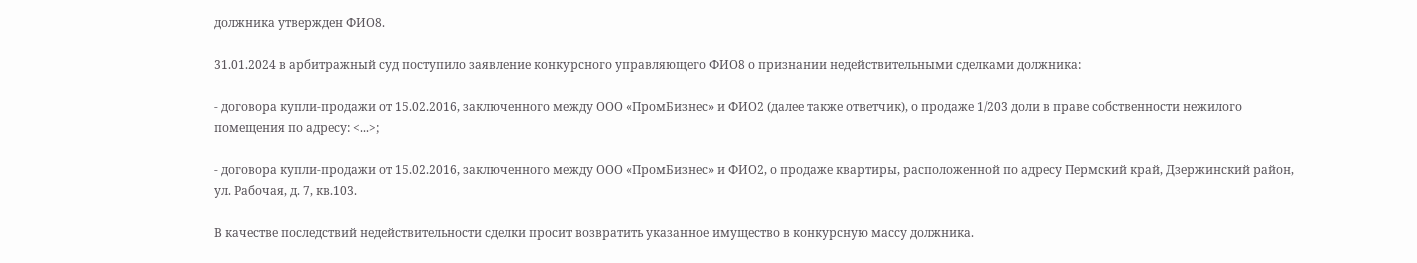должника утвержден ФИО8.

31.01.2024 в арбитражный суд поступило заявление конкурсного управляющего ФИО8 о признании недействительными сделками должника:

- договора купли-продажи от 15.02.2016, заключенного между ООО «ПромБизнес» и ФИО2 (далее также ответчик), о продаже 1/203 доли в праве собственности нежилого помещения по адресу: <...>;

- договора купли-продажи от 15.02.2016, заключенного между ООО «ПромБизнес» и ФИО2, о продаже квартиры, расположенной по адресу Пермский край, Дзержинский район, ул. Рабочая, д. 7, кв.103.

В качестве последствий недействительности сделки просит возвратить указанное имущество в конкурсную массу должника.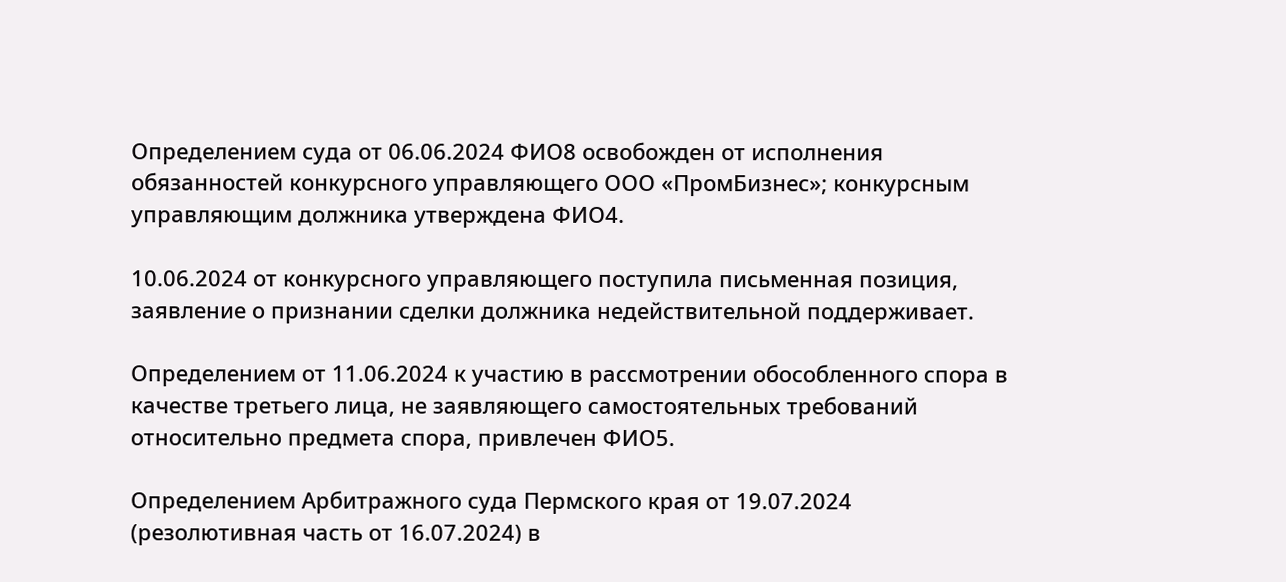Определением суда от 06.06.2024 ФИО8 освобожден от исполнения обязанностей конкурсного управляющего ООО «ПромБизнес»; конкурсным управляющим должника утверждена ФИО4.

10.06.2024 от конкурсного управляющего поступила письменная позиция, заявление о признании сделки должника недействительной поддерживает.

Определением от 11.06.2024 к участию в рассмотрении обособленного спора в качестве третьего лица, не заявляющего самостоятельных требований относительно предмета спора, привлечен ФИО5.

Определением Арбитражного суда Пермского края от 19.07.2024 (резолютивная часть от 16.07.2024) в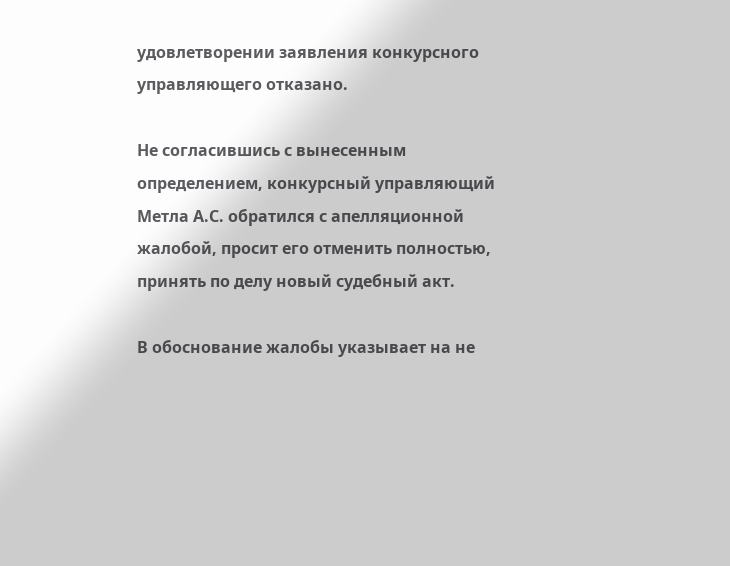удовлетворении заявления конкурсного управляющего отказано.

Не согласившись с вынесенным определением, конкурсный управляющий Метла А.С. обратился с апелляционной жалобой, просит его отменить полностью, принять по делу новый судебный акт.

В обоснование жалобы указывает на не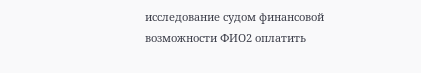исследование судом финансовой возможности ФИО2 оплатить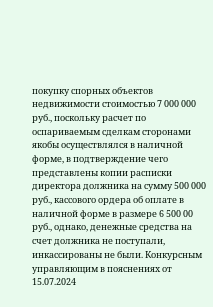покупку спорных объектов недвижимости стоимостью 7 000 000 руб., поскольку расчет по оспариваемым сделкам сторонами якобы осуществлялся в наличной форме, в подтверждение чего представлены копии расписки директора должника на сумму 500 000 руб., кассового ордера об оплате в наличной форме в размере 6 500 00 руб., однако, денежные средства на счет должника не поступали, инкассированы не были. Конкурсным управляющим в пояснениях от 15.07.2024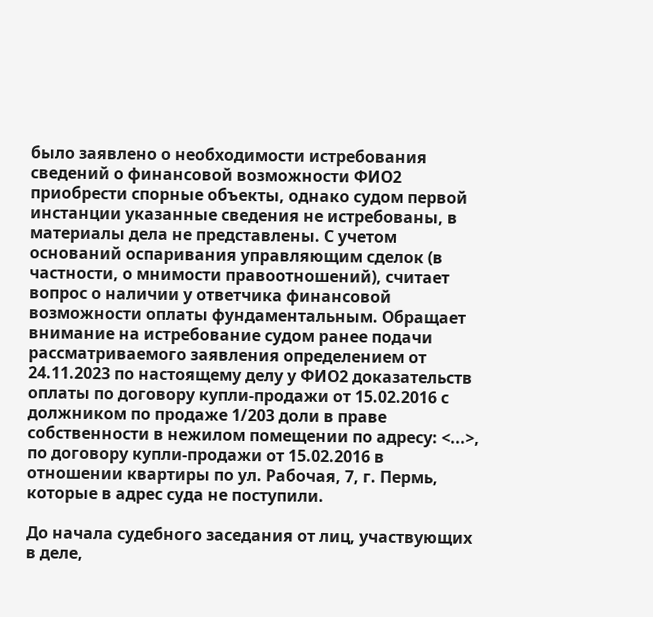было заявлено о необходимости истребования сведений о финансовой возможности ФИО2 приобрести спорные объекты, однако судом первой инстанции указанные сведения не истребованы, в материалы дела не представлены. С учетом оснований оспаривания управляющим сделок (в частности, о мнимости правоотношений), считает вопрос о наличии у ответчика финансовой возможности оплаты фундаментальным. Обращает внимание на истребование судом ранее подачи рассматриваемого заявления определением от 24.11.2023 по настоящему делу у ФИО2 доказательств оплаты по договору купли-продажи от 15.02.2016 с должником по продаже 1/203 доли в праве собственности в нежилом помещении по адресу: <...>, по договору купли-продажи от 15.02.2016 в отношении квартиры по ул. Рабочая, 7, г. Пермь, которые в адрес суда не поступили.

До начала судебного заседания от лиц, участвующих в деле,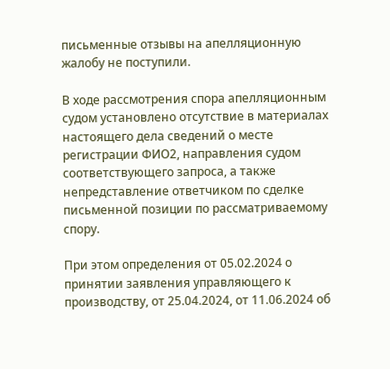письменные отзывы на апелляционную жалобу не поступили.

В ходе рассмотрения спора апелляционным судом установлено отсутствие в материалах настоящего дела сведений о месте регистрации ФИО2, направления судом соответствующего запроса, а также непредставление ответчиком по сделке письменной позиции по рассматриваемому спору.

При этом определения от 05.02.2024 о принятии заявления управляющего к производству, от 25.04.2024, от 11.06.2024 об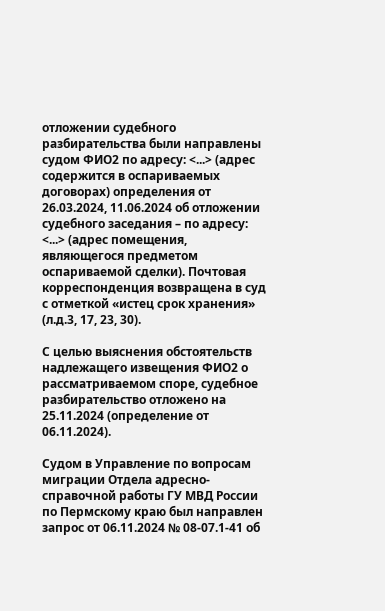отложении судебного разбирательства были направлены судом ФИО2 по адресу: <...> (адрес содержится в оспариваемых договорах) определения от 26.03.2024, 11.06.2024 об отложении судебного заседания – по адресу: <...> (адрес помещения, являющегося предметом оспариваемой сделки). Почтовая корреспонденция возвращена в суд с отметкой «истец срок хранения» (л.д.3, 17, 23, 30).

С целью выяснения обстоятельств надлежащего извещения ФИО2 о рассматриваемом споре, судебное разбирательство отложено на 25.11.2024 (определение от 06.11.2024).

Судом в Управление по вопросам миграции Отдела адресно-справочной работы ГУ МВД России по Пермскому краю был направлен запрос от 06.11.2024 № 08-07.1-41 об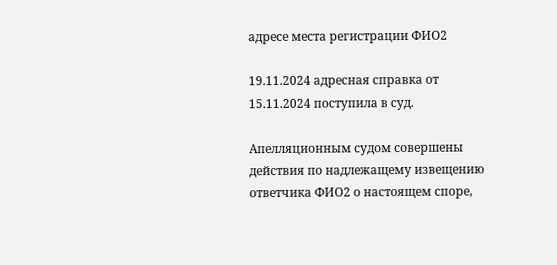адресе места регистрации ФИО2

19.11.2024 адресная справка от 15.11.2024 поступила в суд.

Апелляционным судом совершены действия по надлежащему извещению ответчика ФИО2 о настоящем споре,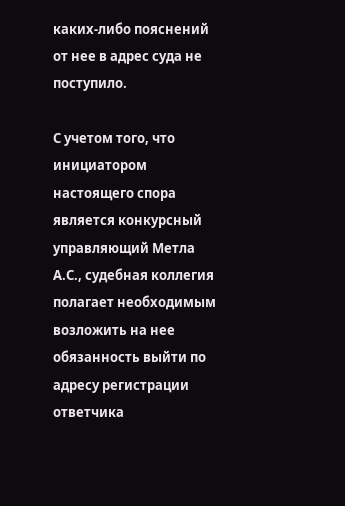каких-либо пояснений от нее в адрес суда не поступило.

С учетом того, что инициатором настоящего спора является конкурсный управляющий Метла А.С., судебная коллегия полагает необходимым возложить на нее обязанность выйти по адресу регистрации ответчика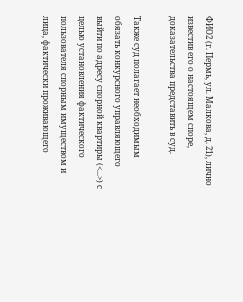ФИО2 (г. Пермь, ул. Малкова, д. 21), лично известив его о настоящем споре, доказательства представить в суд.

Также суд полагает необходимым обязать конкурсного управляющего выйти по адресу спорной квартиры (<...>) с целью установления фактического пользователя спорным имуществом и лица, фактически проживающего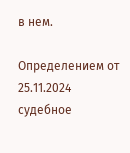в нем.

Определением от 25.11.2024 судебное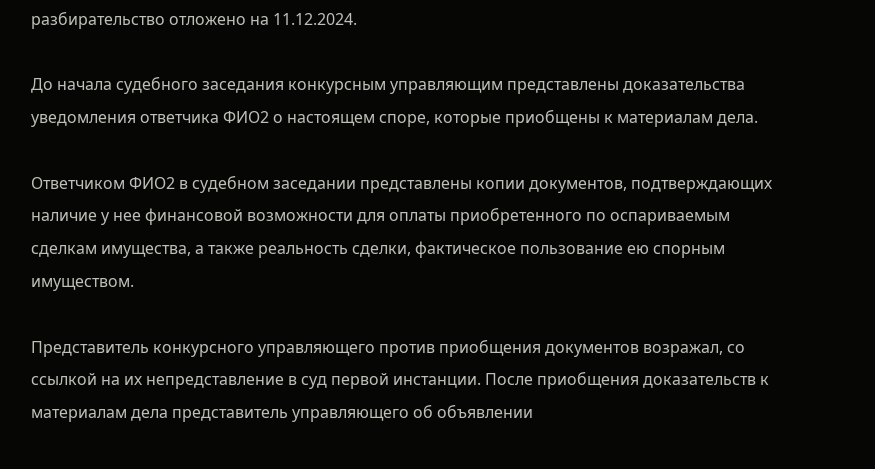разбирательство отложено на 11.12.2024.

До начала судебного заседания конкурсным управляющим представлены доказательства уведомления ответчика ФИО2 о настоящем споре, которые приобщены к материалам дела.

Ответчиком ФИО2 в судебном заседании представлены копии документов, подтверждающих наличие у нее финансовой возможности для оплаты приобретенного по оспариваемым сделкам имущества, а также реальность сделки, фактическое пользование ею спорным имуществом.

Представитель конкурсного управляющего против приобщения документов возражал, со ссылкой на их непредставление в суд первой инстанции. После приобщения доказательств к материалам дела представитель управляющего об объявлении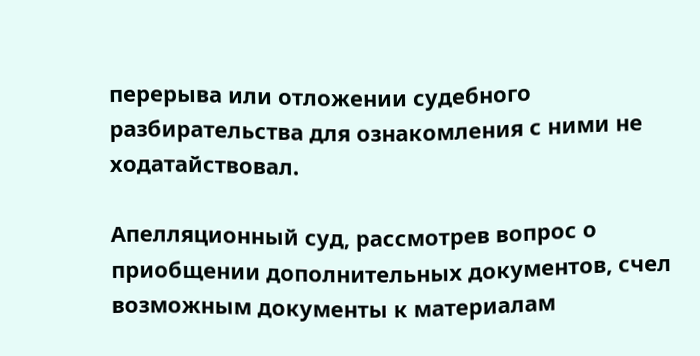перерыва или отложении судебного разбирательства для ознакомления с ними не ходатайствовал.

Апелляционный суд, рассмотрев вопрос о приобщении дополнительных документов, счел возможным документы к материалам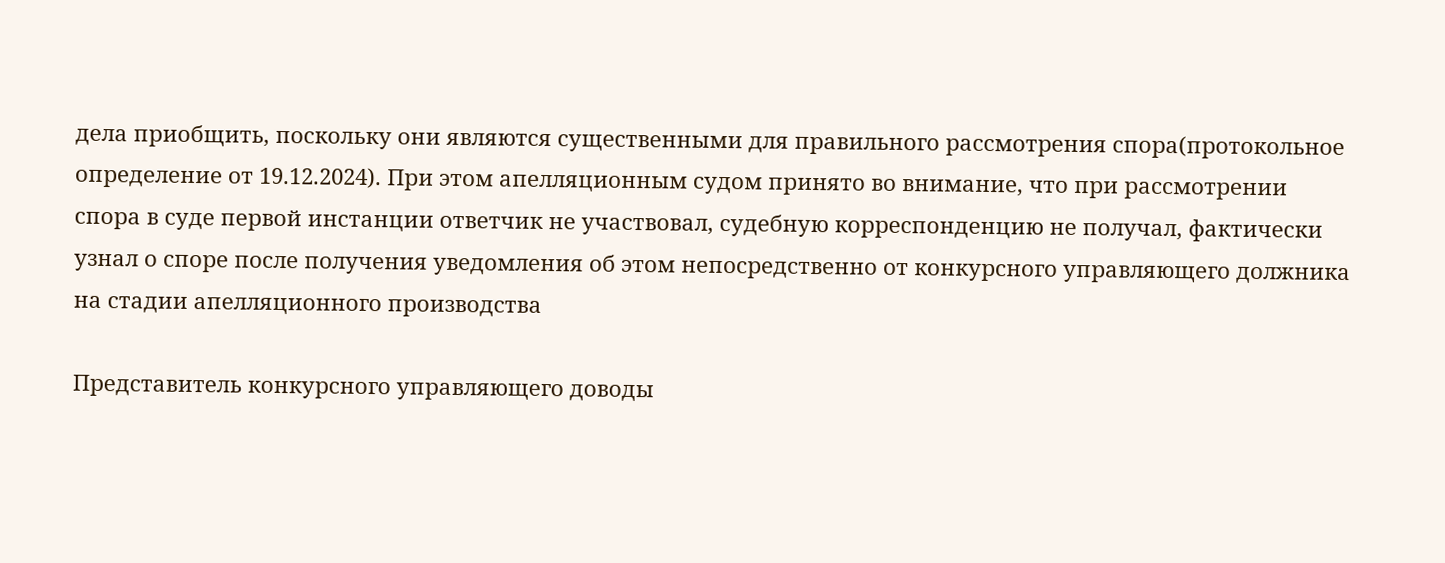дела приобщить, поскольку они являются существенными для правильного рассмотрения спора(протокольное определение от 19.12.2024). При этом апелляционным судом принято во внимание, что при рассмотрении спора в суде первой инстанции ответчик не участвовал, судебную корреспонденцию не получал, фактически узнал о споре после получения уведомления об этом непосредственно от конкурсного управляющего должника на стадии апелляционного производства

Представитель конкурсного управляющего доводы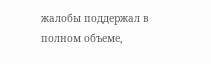жалобы поддержал в полном объеме,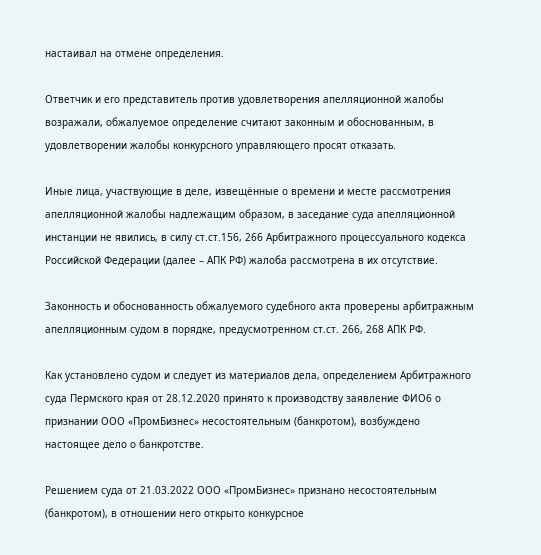настаивал на отмене определения.

Ответчик и его представитель против удовлетворения апелляционной жалобы возражали, обжалуемое определение считают законным и обоснованным, в удовлетворении жалобы конкурсного управляющего просят отказать.

Иные лица, участвующие в деле, извещённые о времени и месте рассмотрения апелляционной жалобы надлежащим образом, в заседание суда апелляционной инстанции не явились, в силу ст.ст.156, 266 Арбитражного процессуального кодекса Российской Федерации (далее – АПК РФ) жалоба рассмотрена в их отсутствие.

Законность и обоснованность обжалуемого судебного акта проверены арбитражным апелляционным судом в порядке, предусмотренном ст.ст. 266, 268 АПК РФ.

Как установлено судом и следует из материалов дела, определением Арбитражного суда Пермского края от 28.12.2020 принято к производству заявление ФИО6 о признании ООО «ПромБизнес» несостоятельным (банкротом), возбуждено настоящее дело о банкротстве.

Решением суда от 21.03.2022 ООО «ПромБизнес» признано несостоятельным (банкротом), в отношении него открыто конкурсное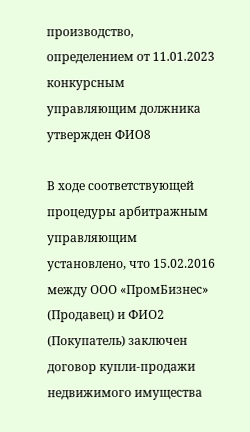производство, определением от 11.01.2023 конкурсным управляющим должника утвержден ФИО8

В ходе соответствующей процедуры арбитражным управляющим установлено, что 15.02.2016 между ООО «ПромБизнес» (Продавец) и ФИО2 (Покупатель) заключен договор купли-продажи недвижимого имущества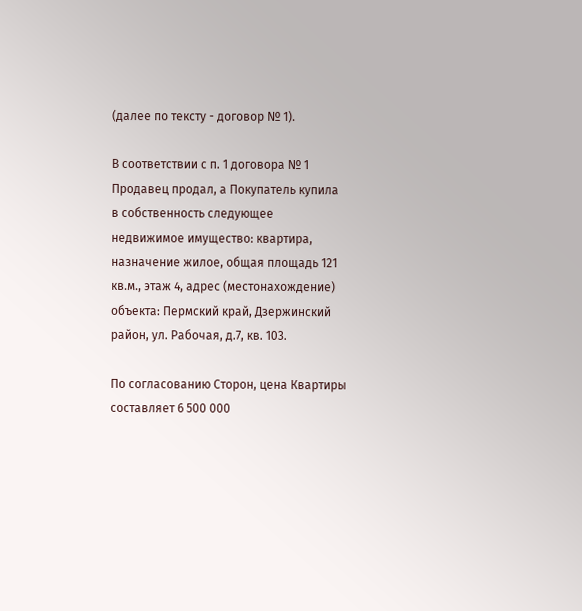(далее по тексту - договор № 1).

В соответствии с п. 1 договора № 1 Продавец продал, а Покупатель купила в собственность следующее недвижимое имущество: квартира, назначение жилое, общая площадь 121 кв.м., этаж 4, адрес (местонахождение) объекта: Пермский край, Дзержинский район, ул. Рабочая, д.7, кв. 103.

По согласованию Сторон, цена Квартиры составляет 6 500 000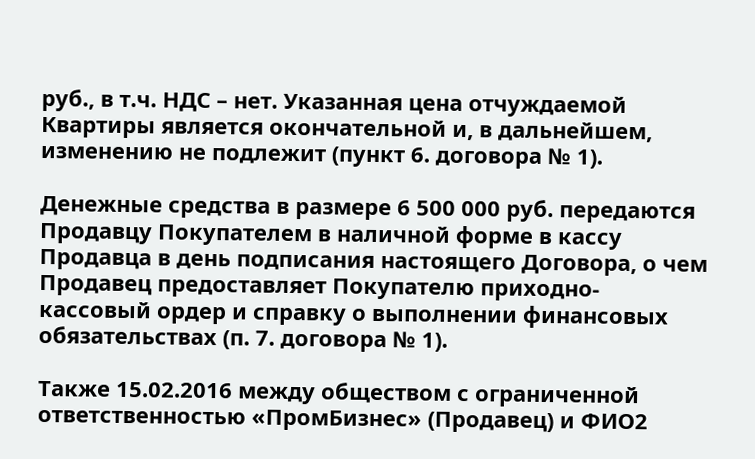руб., в т.ч. НДС – нет. Указанная цена отчуждаемой Квартиры является окончательной и, в дальнейшем, изменению не подлежит (пункт 6. договора № 1).

Денежные средства в размере 6 500 000 руб. передаются Продавцу Покупателем в наличной форме в кассу Продавца в день подписания настоящего Договора, о чем Продавец предоставляет Покупателю приходно-кассовый ордер и справку о выполнении финансовых обязательствах (п. 7. договора № 1).

Также 15.02.2016 между обществом с ограниченной ответственностью «ПромБизнес» (Продавец) и ФИО2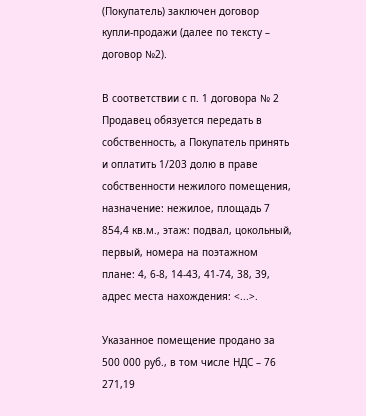(Покупатель) заключен договор купли-продажи (далее по тексту – договор №2).

В соответствии с п. 1 договора № 2 Продавец обязуется передать в собственность, а Покупатель принять и оплатить 1/203 долю в праве собственности нежилого помещения, назначение: нежилое, площадь 7 854,4 кв.м., этаж: подвал, цокольный, первый, номера на поэтажном плане: 4, 6-8, 14-43, 41-74, 38, 39, адрес места нахождения: <...>.

Указанное помещение продано за 500 000 руб., в том числе НДС – 76 271,19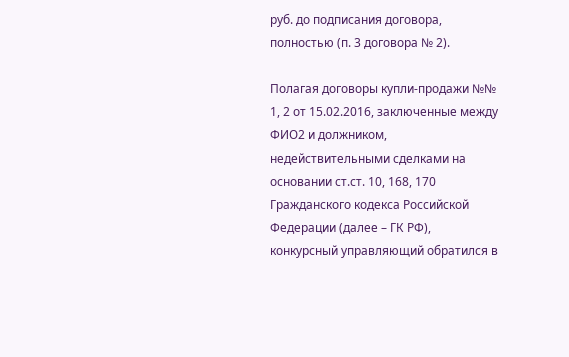руб. до подписания договора, полностью (п. 3 договора № 2).

Полагая договоры купли-продажи №№ 1, 2 от 15.02.2016, заключенные между ФИО2 и должником, недействительными сделками на основании ст.ст. 10, 168, 170 Гражданского кодекса Российской Федерации (далее – ГК РФ), конкурсный управляющий обратился в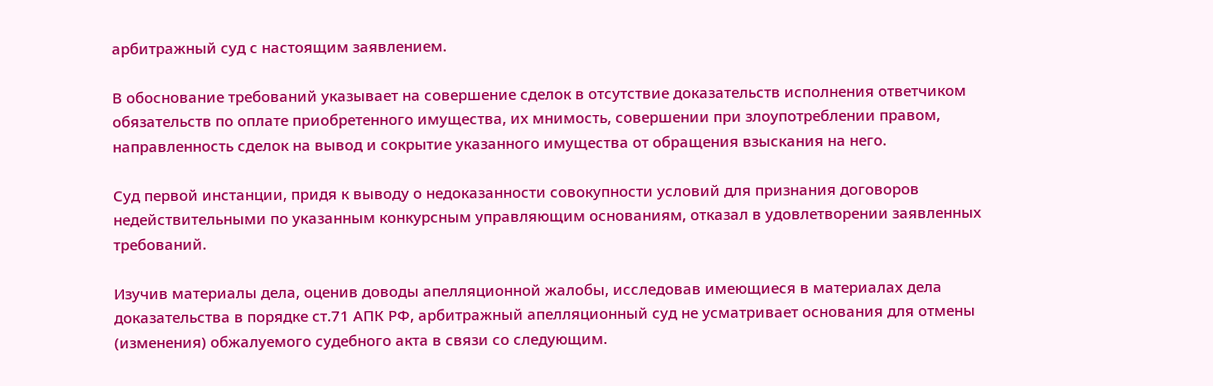арбитражный суд с настоящим заявлением.

В обоснование требований указывает на совершение сделок в отсутствие доказательств исполнения ответчиком обязательств по оплате приобретенного имущества, их мнимость, совершении при злоупотреблении правом, направленность сделок на вывод и сокрытие указанного имущества от обращения взыскания на него.

Суд первой инстанции, придя к выводу о недоказанности совокупности условий для признания договоров недействительными по указанным конкурсным управляющим основаниям, отказал в удовлетворении заявленных требований.

Изучив материалы дела, оценив доводы апелляционной жалобы, исследовав имеющиеся в материалах дела доказательства в порядке ст.71 АПК РФ, арбитражный апелляционный суд не усматривает основания для отмены (изменения) обжалуемого судебного акта в связи со следующим.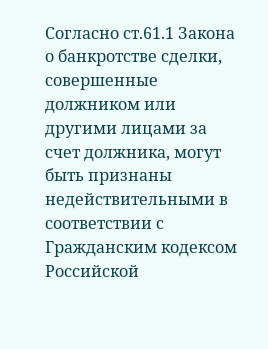Согласно ст.61.1 Закона о банкротстве сделки, совершенные должником или другими лицами за счет должника, могут быть признаны недействительными в соответствии с Гражданским кодексом Российской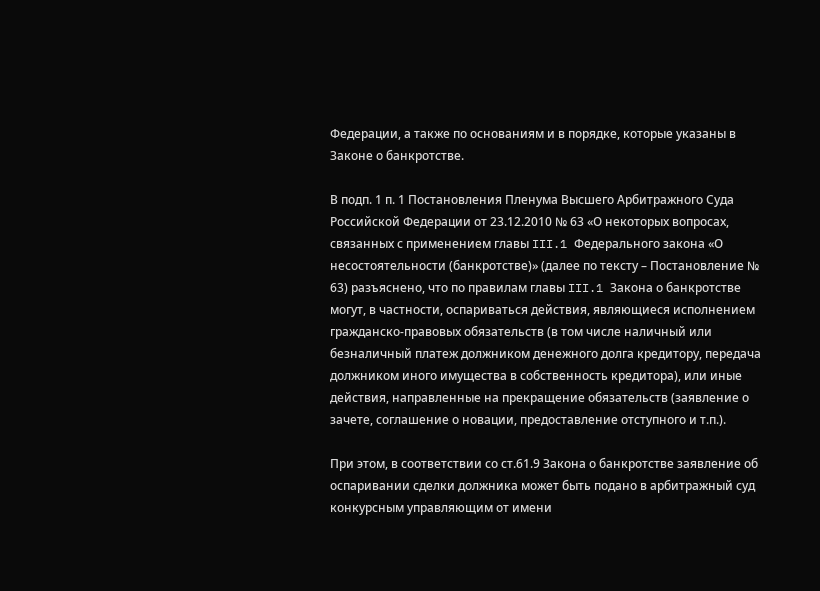Федерации, а также по основаниям и в порядке, которые указаны в Законе о банкротстве.

В подп. 1 п. 1 Постановления Пленума Высшего Арбитражного Суда Российской Федерации от 23.12.2010 № 63 «О некоторых вопросах, связанных с применением главы III.1 Федерального закона «О несостоятельности (банкротстве)» (далее по тексту – Постановление № 63) разъяснено, что по правилам главы III.1 Закона о банкротстве могут, в частности, оспариваться действия, являющиеся исполнением гражданско-правовых обязательств (в том числе наличный или безналичный платеж должником денежного долга кредитору, передача должником иного имущества в собственность кредитора), или иные действия, направленные на прекращение обязательств (заявление о зачете, соглашение о новации, предоставление отступного и т.п.).

При этом, в соответствии со ст.61.9 Закона о банкротстве заявление об оспаривании сделки должника может быть подано в арбитражный суд конкурсным управляющим от имени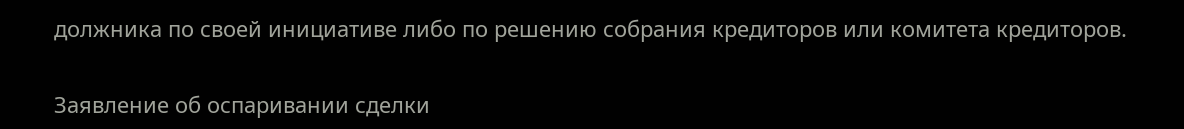должника по своей инициативе либо по решению собрания кредиторов или комитета кредиторов.

Заявление об оспаривании сделки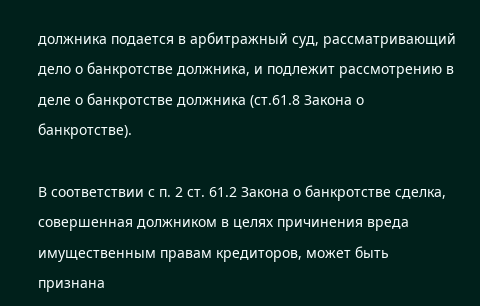должника подается в арбитражный суд, рассматривающий дело о банкротстве должника, и подлежит рассмотрению в деле о банкротстве должника (ст.61.8 Закона о банкротстве).

В соответствии с п. 2 ст. 61.2 Закона о банкротстве сделка, совершенная должником в целях причинения вреда имущественным правам кредиторов, может быть признана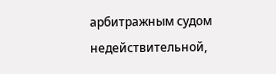арбитражным судом недействительной,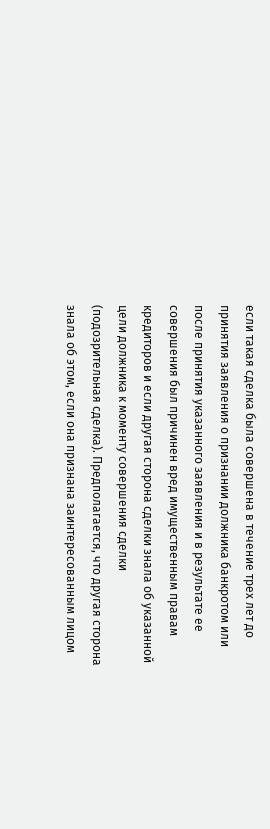если такая сделка была совершена в течение трех лет до принятия заявления о признании должника банкротом или после принятия указанного заявления и в результате ее совершения был причинен вред имущественным правам кредиторов и если другая сторона сделки знала об указанной цели должника к моменту совершения сделки (подозрительная сделка). Предполагается, что другая сторона знала об этом, если она признана заинтересованным лицом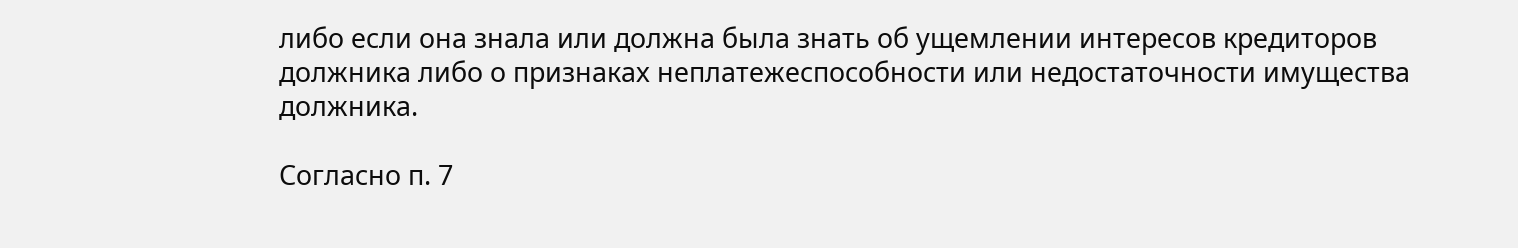либо если она знала или должна была знать об ущемлении интересов кредиторов должника либо о признаках неплатежеспособности или недостаточности имущества должника.

Согласно п. 7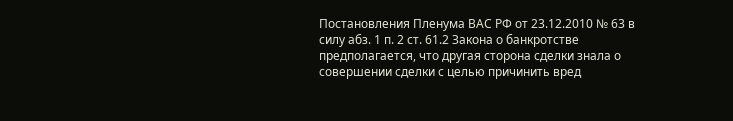Постановления Пленума ВАС РФ от 23.12.2010 № 63 в силу абз. 1 п. 2 ст. 61.2 Закона о банкротстве предполагается, что другая сторона сделки знала о совершении сделки с целью причинить вред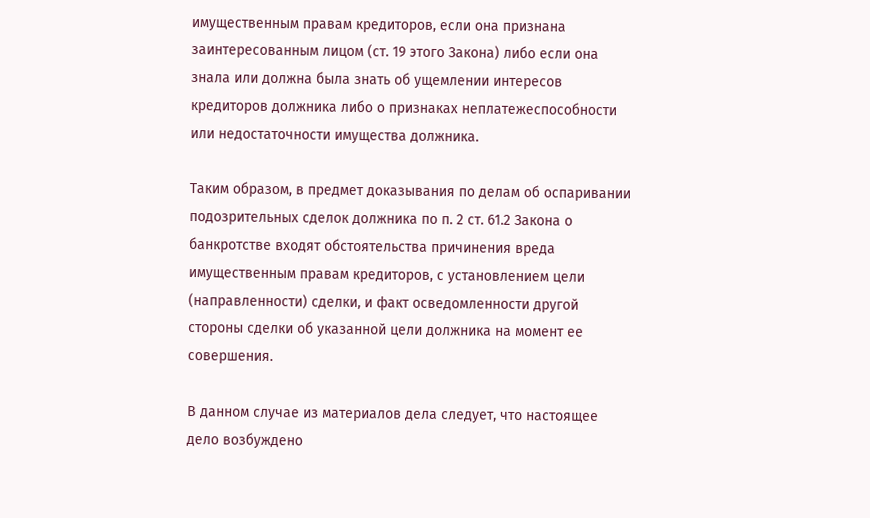имущественным правам кредиторов, если она признана заинтересованным лицом (ст. 19 этого Закона) либо если она знала или должна была знать об ущемлении интересов кредиторов должника либо о признаках неплатежеспособности или недостаточности имущества должника.

Таким образом, в предмет доказывания по делам об оспаривании подозрительных сделок должника по п. 2 ст. 61.2 Закона о банкротстве входят обстоятельства причинения вреда имущественным правам кредиторов, с установлением цели (направленности) сделки, и факт осведомленности другой стороны сделки об указанной цели должника на момент ее совершения.

В данном случае из материалов дела следует, что настоящее дело возбуждено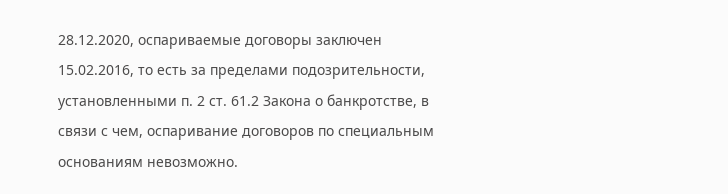28.12.2020, оспариваемые договоры заключен 15.02.2016, то есть за пределами подозрительности, установленными п. 2 ст. 61.2 Закона о банкротстве, в связи с чем, оспаривание договоров по специальным основаниям невозможно.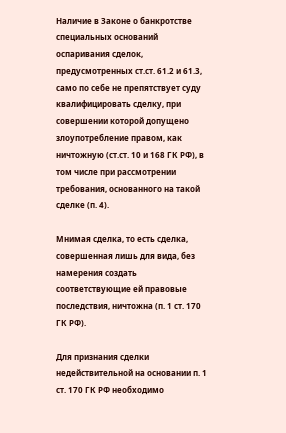Наличие в Законе о банкротстве специальных оснований оспаривания сделок, предусмотренных ст.ст. 61.2 и 61.3, само по себе не препятствует суду квалифицировать сделку, при совершении которой допущено злоупотребление правом, как ничтожную (ст.ст. 10 и 168 ГК РФ), в том числе при рассмотрении требования, основанного на такой сделке (п. 4).

Мнимая сделка, то есть сделка, совершенная лишь для вида, без намерения создать соответствующие ей правовые последствия, ничтожна (п. 1 ст. 170 ГК РФ).

Для признания сделки недействительной на основании п. 1 ст. 170 ГК РФ необходимо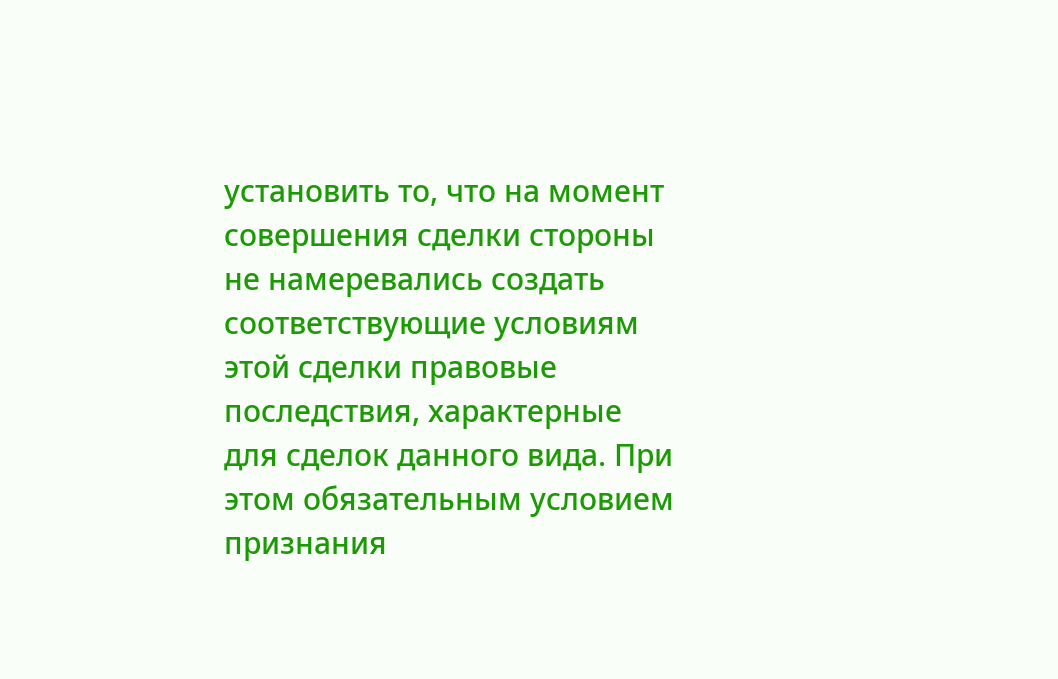установить то, что на момент совершения сделки стороны не намеревались создать соответствующие условиям этой сделки правовые последствия, характерные для сделок данного вида. При этом обязательным условием признания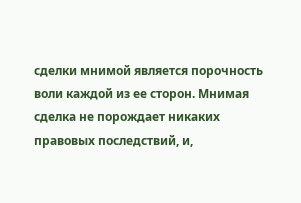сделки мнимой является порочность воли каждой из ее сторон. Мнимая сделка не порождает никаких правовых последствий, и,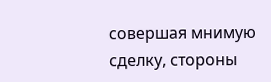совершая мнимую сделку, стороны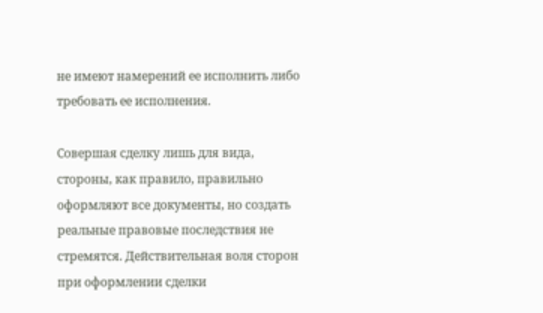не имеют намерений ее исполнить либо требовать ее исполнения.

Совершая сделку лишь для вида, стороны, как правило, правильно оформляют все документы, но создать реальные правовые последствия не стремятся. Действительная воля сторон при оформлении сделки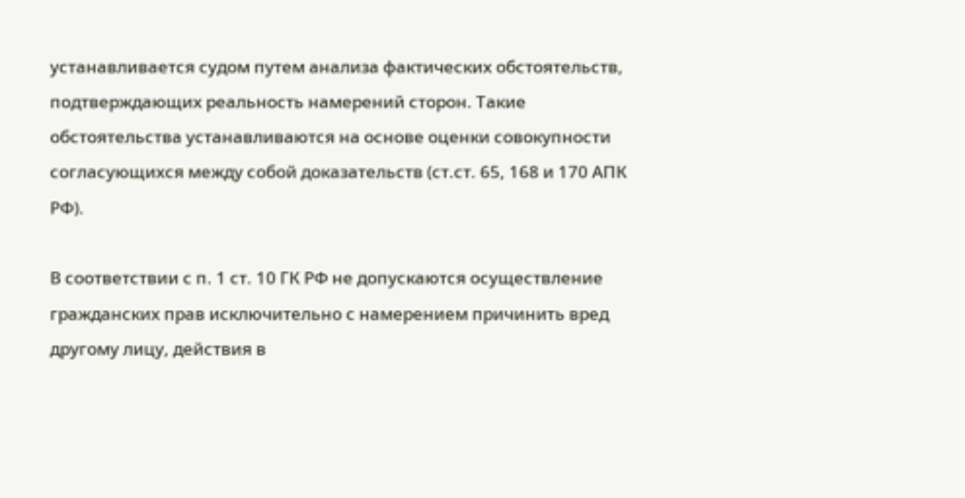устанавливается судом путем анализа фактических обстоятельств, подтверждающих реальность намерений сторон. Такие обстоятельства устанавливаются на основе оценки совокупности согласующихся между собой доказательств (ст.ст. 65, 168 и 170 АПК РФ).

В соответствии с п. 1 ст. 10 ГК РФ не допускаются осуществление гражданских прав исключительно с намерением причинить вред другому лицу, действия в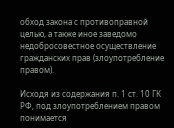обход закона с противоправной целью, а также иное заведомо недобросовестное осуществление гражданских прав (злоупотребление правом).

Исходя из содержания п. 1 ст. 10 ГК РФ, под злоупотреблением правом понимается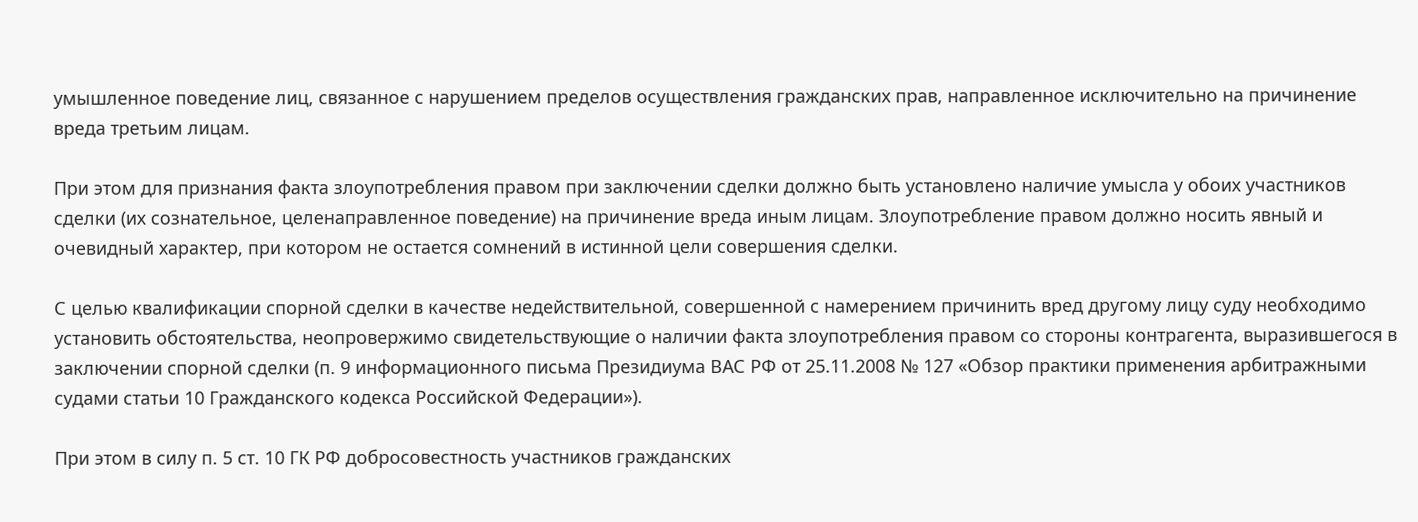умышленное поведение лиц, связанное с нарушением пределов осуществления гражданских прав, направленное исключительно на причинение вреда третьим лицам.

При этом для признания факта злоупотребления правом при заключении сделки должно быть установлено наличие умысла у обоих участников сделки (их сознательное, целенаправленное поведение) на причинение вреда иным лицам. Злоупотребление правом должно носить явный и очевидный характер, при котором не остается сомнений в истинной цели совершения сделки.

С целью квалификации спорной сделки в качестве недействительной, совершенной с намерением причинить вред другому лицу суду необходимо установить обстоятельства, неопровержимо свидетельствующие о наличии факта злоупотребления правом со стороны контрагента, выразившегося в заключении спорной сделки (п. 9 информационного письма Президиума ВАС РФ от 25.11.2008 № 127 «Обзор практики применения арбитражными судами статьи 10 Гражданского кодекса Российской Федерации»).

При этом в силу п. 5 ст. 10 ГК РФ добросовестность участников гражданских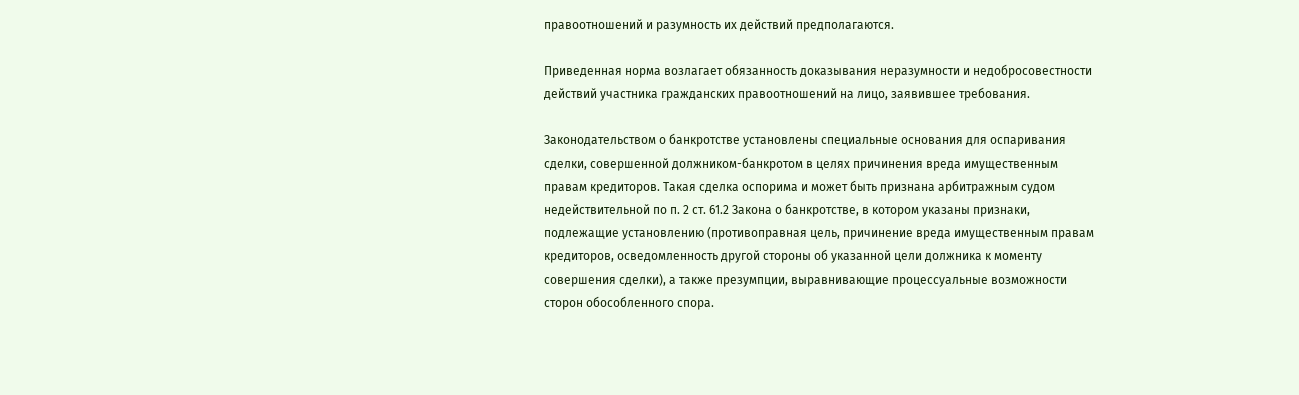правоотношений и разумность их действий предполагаются.

Приведенная норма возлагает обязанность доказывания неразумности и недобросовестности действий участника гражданских правоотношений на лицо, заявившее требования.

Законодательством о банкротстве установлены специальные основания для оспаривания сделки, совершенной должником-банкротом в целях причинения вреда имущественным правам кредиторов. Такая сделка оспорима и может быть признана арбитражным судом недействительной по п. 2 ст. 61.2 Закона о банкротстве, в котором указаны признаки, подлежащие установлению (противоправная цель, причинение вреда имущественным правам кредиторов, осведомленность другой стороны об указанной цели должника к моменту совершения сделки), а также презумпции, выравнивающие процессуальные возможности сторон обособленного спора.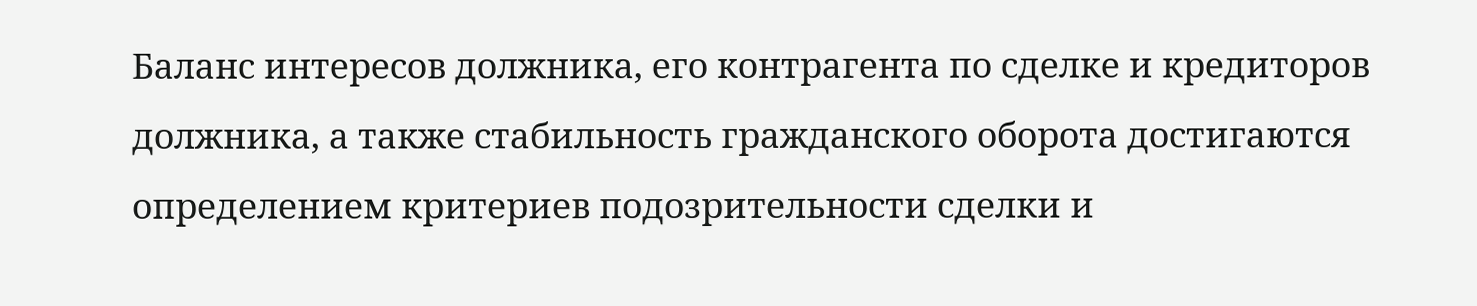Баланс интересов должника, его контрагента по сделке и кредиторов должника, а также стабильность гражданского оборота достигаются определением критериев подозрительности сделки и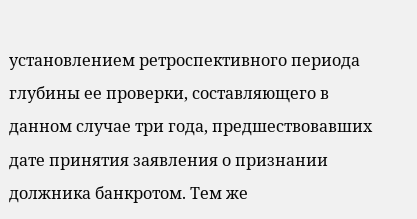установлением ретроспективного периода глубины ее проверки, составляющего в данном случае три года, предшествовавших дате принятия заявления о признании должника банкротом. Тем же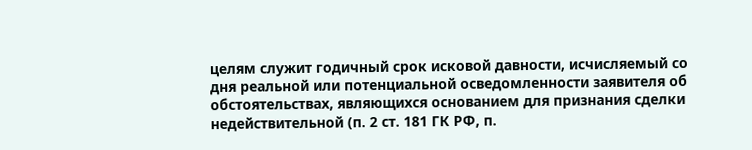целям служит годичный срок исковой давности, исчисляемый со дня реальной или потенциальной осведомленности заявителя об обстоятельствах, являющихся основанием для признания сделки недействительной (п. 2 ст. 181 ГК РФ, п.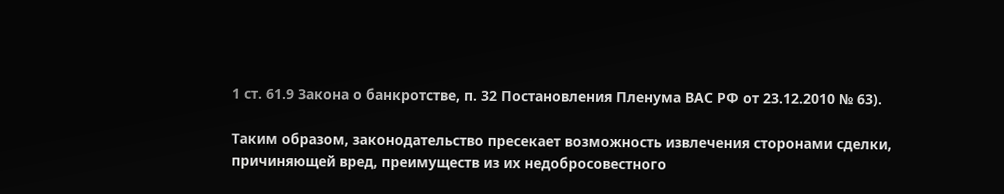1 ст. 61.9 Закона о банкротстве, п. 32 Постановления Пленума ВАС РФ от 23.12.2010 № 63).

Таким образом, законодательство пресекает возможность извлечения сторонами сделки, причиняющей вред, преимуществ из их недобросовестного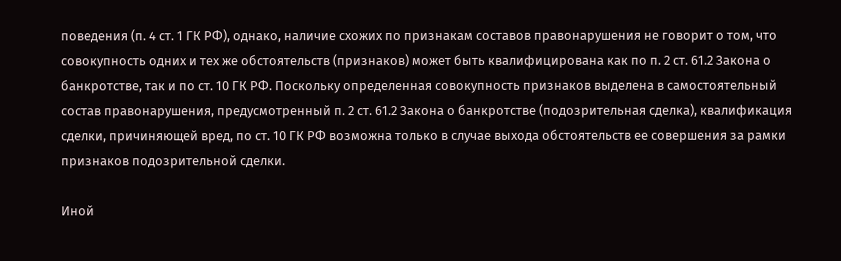поведения (п. 4 ст. 1 ГК РФ), однако, наличие схожих по признакам составов правонарушения не говорит о том, что совокупность одних и тех же обстоятельств (признаков) может быть квалифицирована как по п. 2 ст. 61.2 Закона о банкротстве, так и по ст. 10 ГК РФ. Поскольку определенная совокупность признаков выделена в самостоятельный состав правонарушения, предусмотренный п. 2 ст. 61.2 Закона о банкротстве (подозрительная сделка), квалификация сделки, причиняющей вред, по ст. 10 ГК РФ возможна только в случае выхода обстоятельств ее совершения за рамки признаков подозрительной сделки.

Иной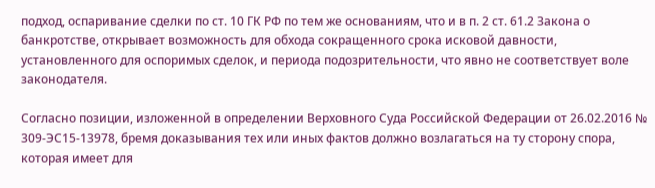подход, оспаривание сделки по ст. 10 ГК РФ по тем же основаниям, что и в п. 2 ст. 61.2 Закона о банкротстве, открывает возможность для обхода сокращенного срока исковой давности, установленного для оспоримых сделок, и периода подозрительности, что явно не соответствует воле законодателя.

Согласно позиции, изложенной в определении Верховного Суда Российской Федерации от 26.02.2016 № 309-ЭС15-13978, бремя доказывания тех или иных фактов должно возлагаться на ту сторону спора, которая имеет для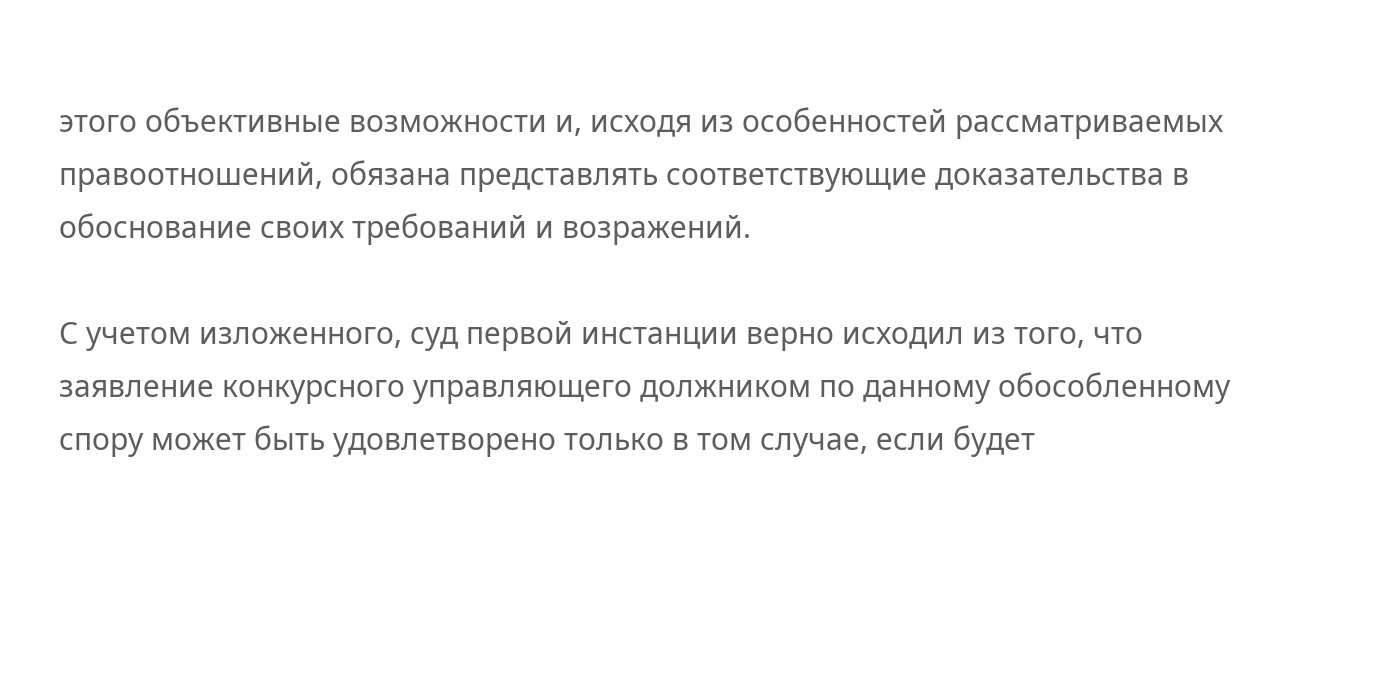этого объективные возможности и, исходя из особенностей рассматриваемых правоотношений, обязана представлять соответствующие доказательства в обоснование своих требований и возражений.

С учетом изложенного, суд первой инстанции верно исходил из того, что заявление конкурсного управляющего должником по данному обособленному спору может быть удовлетворено только в том случае, если будет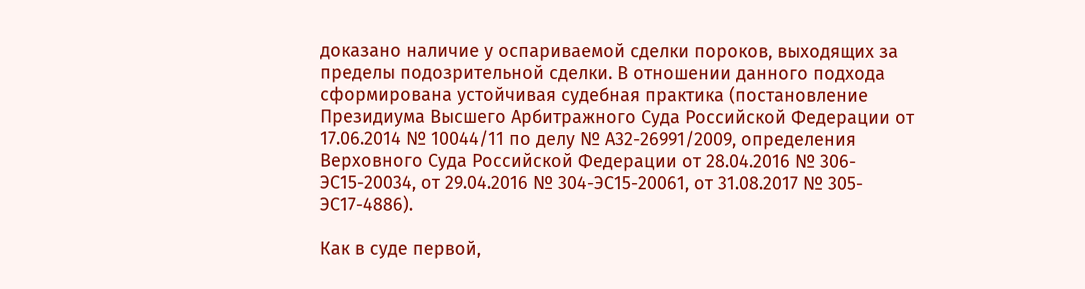доказано наличие у оспариваемой сделки пороков, выходящих за пределы подозрительной сделки. В отношении данного подхода сформирована устойчивая судебная практика (постановление Президиума Высшего Арбитражного Суда Российской Федерации от 17.06.2014 № 10044/11 по делу № А32-26991/2009, определения Верховного Суда Российской Федерации от 28.04.2016 № 306-ЭС15-20034, от 29.04.2016 № 304-ЭС15-20061, от 31.08.2017 № 305-ЭС17-4886).

Как в суде первой,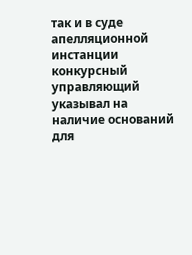так и в суде апелляционной инстанции конкурсный управляющий указывал на наличие оснований для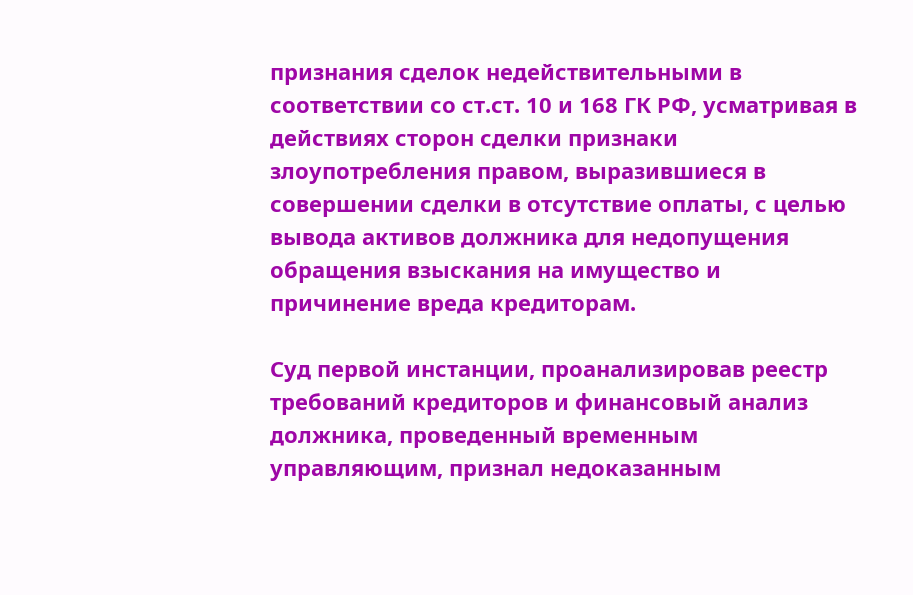признания сделок недействительными в соответствии со ст.ст. 10 и 168 ГК РФ, усматривая в действиях сторон сделки признаки злоупотребления правом, выразившиеся в совершении сделки в отсутствие оплаты, с целью вывода активов должника для недопущения обращения взыскания на имущество и причинение вреда кредиторам.

Суд первой инстанции, проанализировав реестр требований кредиторов и финансовый анализ должника, проведенный временным управляющим, признал недоказанным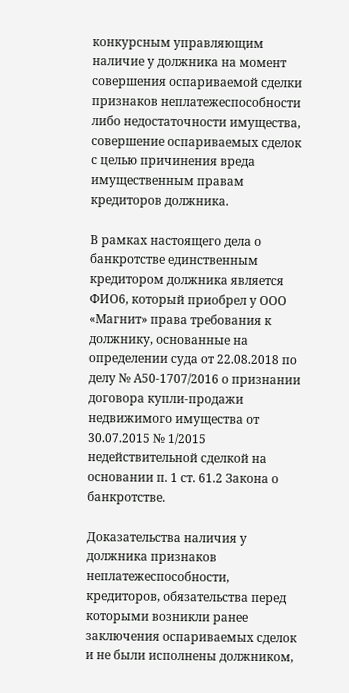конкурсным управляющим наличие у должника на момент совершения оспариваемой сделки признаков неплатежеспособности либо недостаточности имущества, совершение оспариваемых сделок с целью причинения вреда имущественным правам кредиторов должника.

В рамках настоящего дела о банкротстве единственным кредитором должника является ФИО6, который приобрел у ООО «Магнит» права требования к должнику, основанные на определении суда от 22.08.2018 по делу № А50-1707/2016 о признании договора купли-продажи недвижимого имущества от 30.07.2015 № 1/2015 недействительной сделкой на основании п. 1 ст. 61.2 Закона о банкротстве.

Доказательства наличия у должника признаков неплатежеспособности, кредиторов, обязательства перед которыми возникли ранее заключения оспариваемых сделок и не были исполнены должником,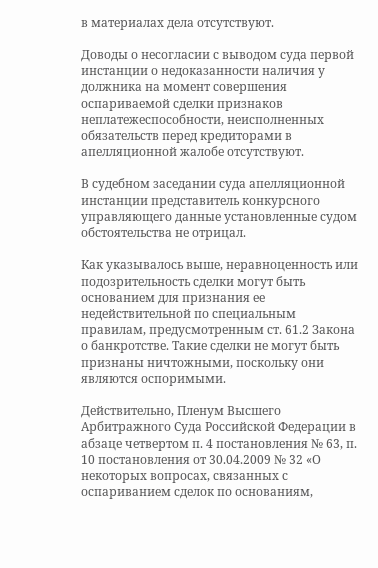в материалах дела отсутствуют.

Доводы о несогласии с выводом суда первой инстанции о недоказанности наличия у должника на момент совершения оспариваемой сделки признаков неплатежеспособности, неисполненных обязательств перед кредиторами в апелляционной жалобе отсутствуют.

В судебном заседании суда апелляционной инстанции представитель конкурсного управляющего данные установленные судом обстоятельства не отрицал.

Как указывалось выше, неравноценность или подозрительность сделки могут быть основанием для признания ее недействительной по специальным правилам, предусмотренным ст. 61.2 Закона о банкротстве. Такие сделки не могут быть признаны ничтожными, поскольку они являются оспоримыми.

Действительно, Пленум Высшего Арбитражного Суда Российской Федерации в абзаце четвертом п. 4 постановления № 63, п. 10 постановления от 30.04.2009 № 32 «О некоторых вопросах, связанных с оспариванием сделок по основаниям,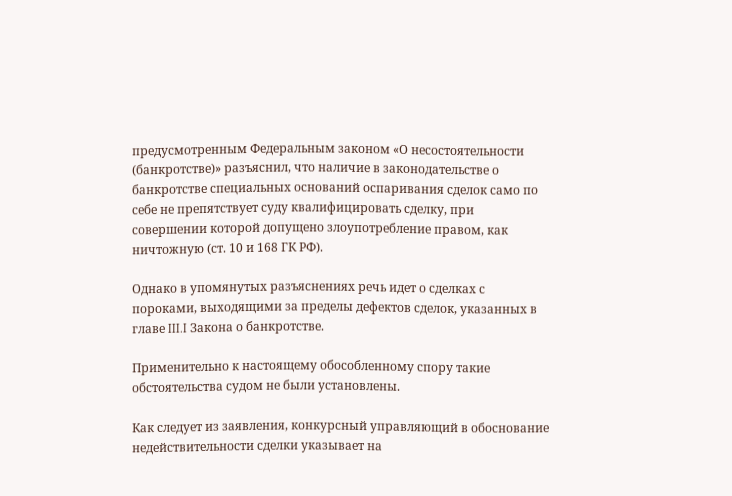предусмотренным Федеральным законом «О несостоятельности (банкротстве)» разъяснил, что наличие в законодательстве о банкротстве специальных оснований оспаривания сделок само по себе не препятствует суду квалифицировать сделку, при совершении которой допущено злоупотребление правом, как ничтожную (ст. 10 и 168 ГК РФ).

Однако в упомянутых разъяснениях речь идет о сделках с пороками, выходящими за пределы дефектов сделок, указанных в главе III.I Закона о банкротстве.

Применительно к настоящему обособленному спору такие обстоятельства судом не были установлены.

Как следует из заявления, конкурсный управляющий в обоснование недействительности сделки указывает на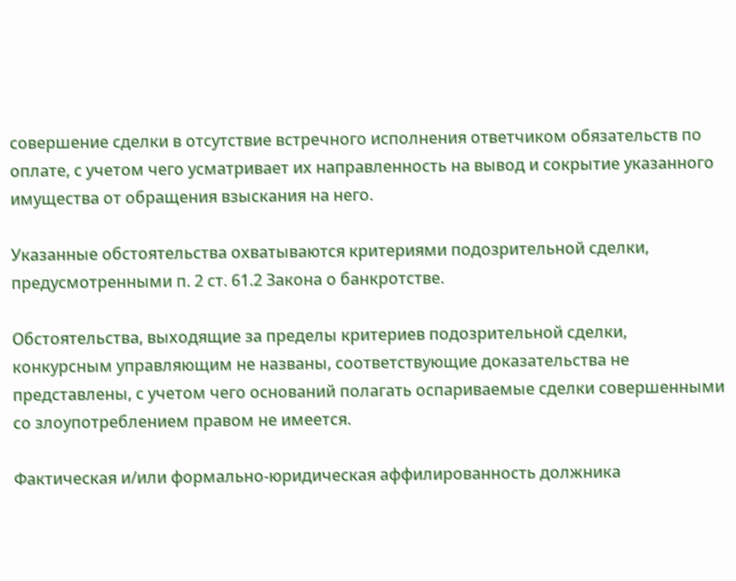совершение сделки в отсутствие встречного исполнения ответчиком обязательств по оплате, с учетом чего усматривает их направленность на вывод и сокрытие указанного имущества от обращения взыскания на него.

Указанные обстоятельства охватываются критериями подозрительной сделки, предусмотренными п. 2 ст. 61.2 Закона о банкротстве.

Обстоятельства, выходящие за пределы критериев подозрительной сделки, конкурсным управляющим не названы, соответствующие доказательства не представлены, с учетом чего оснований полагать оспариваемые сделки совершенными со злоупотреблением правом не имеется.

Фактическая и/или формально-юридическая аффилированность должника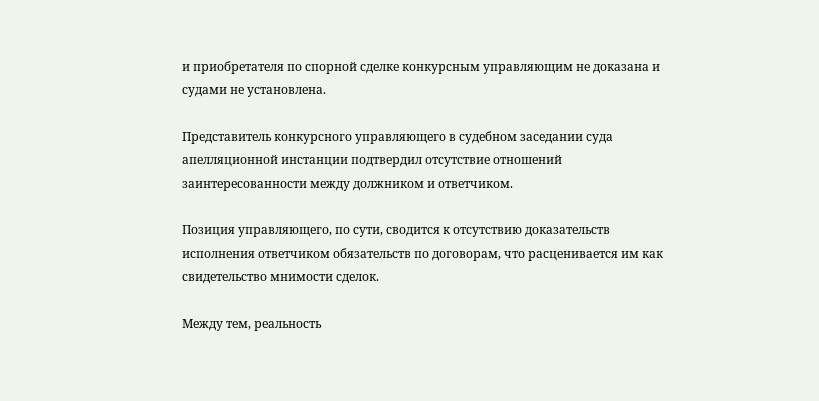и приобретателя по спорной сделке конкурсным управляющим не доказана и судами не установлена.

Представитель конкурсного управляющего в судебном заседании суда апелляционной инстанции подтвердил отсутствие отношений заинтересованности между должником и ответчиком.

Позиция управляющего, по сути, сводится к отсутствию доказательств исполнения ответчиком обязательств по договорам, что расценивается им как свидетельство мнимости сделок.

Между тем, реальность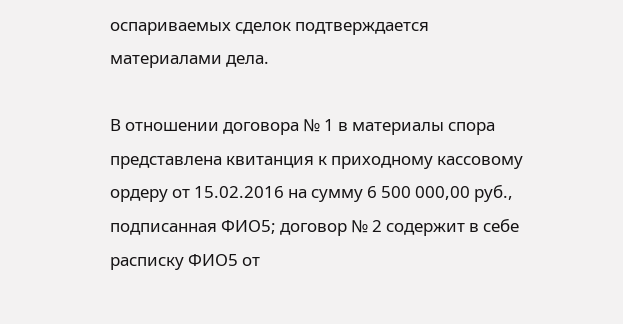оспариваемых сделок подтверждается материалами дела.

В отношении договора № 1 в материалы спора представлена квитанция к приходному кассовому ордеру от 15.02.2016 на сумму 6 500 000,00 руб., подписанная ФИО5; договор № 2 содержит в себе расписку ФИО5 от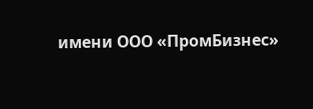имени ООО «ПромБизнес»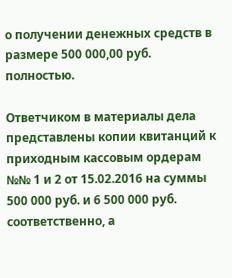о получении денежных средств в размере 500 000,00 руб. полностью.

Ответчиком в материалы дела представлены копии квитанций к приходным кассовым ордерам №№ 1 и 2 от 15.02.2016 на суммы 500 000 руб. и 6 500 000 руб. соответственно, а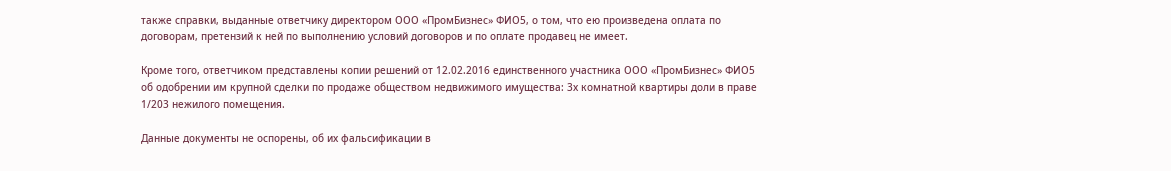также справки, выданные ответчику директором ООО «ПромБизнес» ФИО5, о том, что ею произведена оплата по договорам, претензий к ней по выполнению условий договоров и по оплате продавец не имеет.

Кроме того, ответчиком представлены копии решений от 12.02.2016 единственного участника ООО «ПромБизнес» ФИО5 об одобрении им крупной сделки по продаже обществом недвижимого имущества: 3х комнатной квартиры доли в праве 1/203 нежилого помещения.

Данные документы не оспорены, об их фальсификации в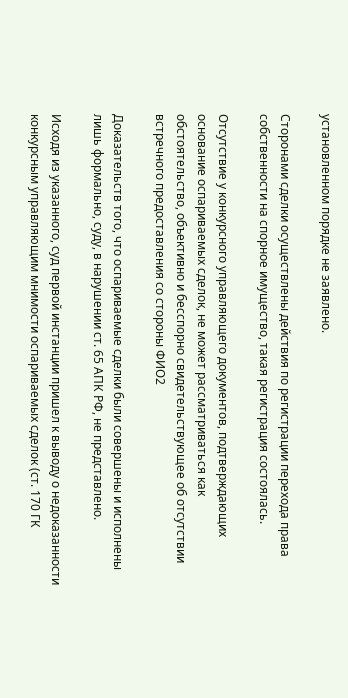установленном порядке не заявлено.

Сторонами сделки осуществлены действия по регистрации перехода права собственности на спорное имущество, такая регистрация состоялась.

Отсутствие у конкурсного управляющего документов, подтверждающих основание оспариваемых сделок, не может рассматриваться как обстоятельство, объективно и бесспорно свидетельствующее об отсутствии встречного предоставления со стороны ФИО2

Доказательств того, что оспариваемые сделки были совершены и исполнены лишь формально, суду, в нарушении ст. 65 АПК РФ, не представлено.

Исходя из указанного, суд первой инстанции пришел к выводу о недоказанности конкурсным управляющим мнимости оспариваемых сделок (ст. 170 ГК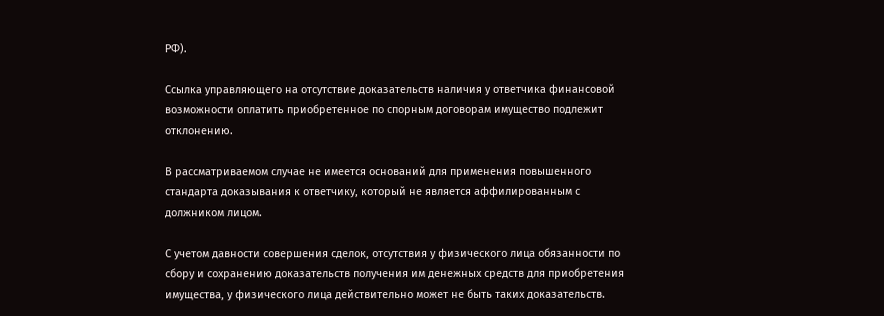РФ).

Ссылка управляющего на отсутствие доказательств наличия у ответчика финансовой возможности оплатить приобретенное по спорным договорам имущество подлежит отклонению.

В рассматриваемом случае не имеется оснований для применения повышенного стандарта доказывания к ответчику, который не является аффилированным с должником лицом.

С учетом давности совершения сделок, отсутствия у физического лица обязанности по сбору и сохранению доказательств получения им денежных средств для приобретения имущества, у физического лица действительно может не быть таких доказательств.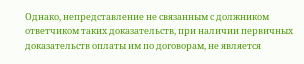Однако, непредставление не связанным с должником ответчиком таких доказательств, при наличии первичных доказательств оплаты им по договорам, не является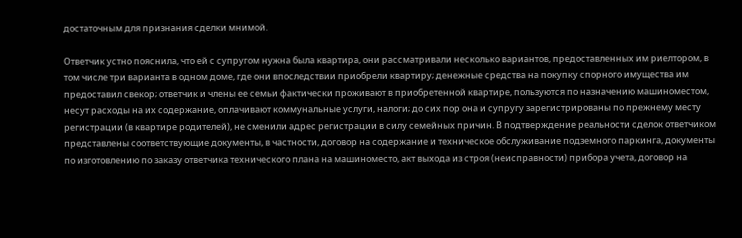достаточным для признания сделки мнимой.

Ответчик устно пояснила, что ей с супругом нужна была квартира, они рассматривали несколько вариантов, предоставленных им риелтором, в том числе три варианта в одном доме, где они впоследствии приобрели квартиру; денежные средства на покупку спорного имущества им предоставил свекор; ответчик и члены ее семьи фактически проживают в приобретенной квартире, пользуются по назначению машиноместом, несут расходы на их содержание, оплачивают коммунальные услуги, налоги; до сих пор она и супругу зарегистрированы по прежнему месту регистрации (в квартире родителей), не сменили адрес регистрации в силу семейных причин. В подтверждение реальности сделок ответчиком представлены соответствующие документы, в частности, договор на содержание и техническое обслуживание подземного паркинга, документы по изготовлению по заказу ответчика технического плана на машиноместо, акт выхода из строя (неисправности) прибора учета, договор на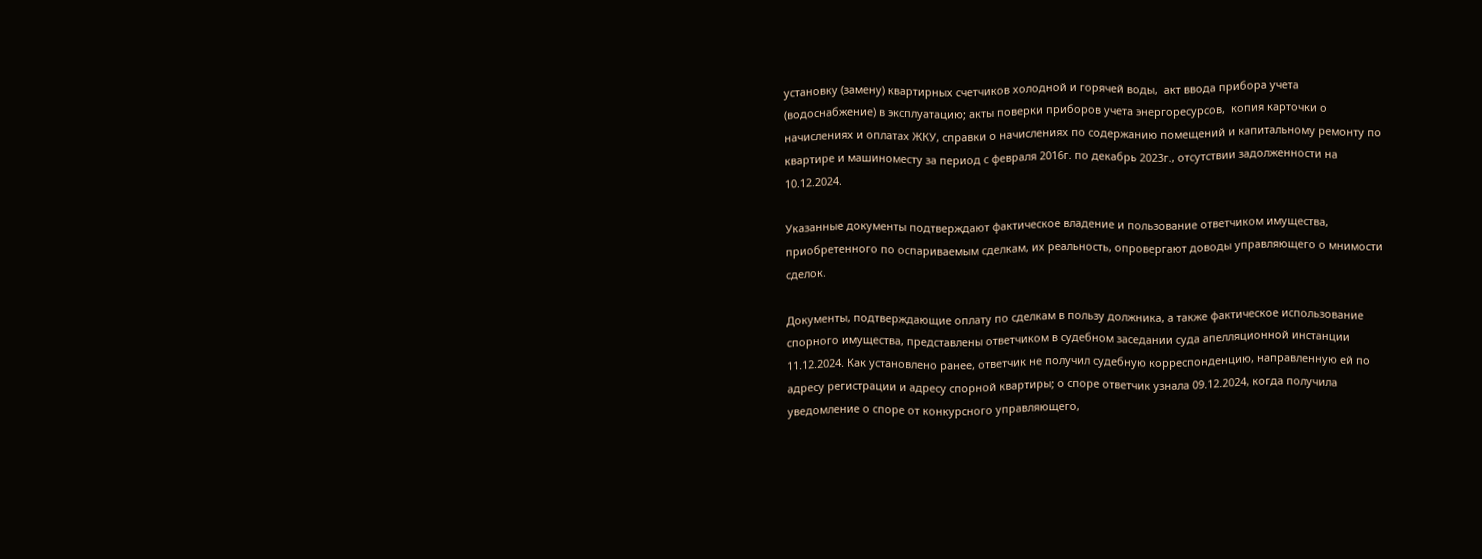установку (замену) квартирных счетчиков холодной и горячей воды,  акт ввода прибора учета (водоснабжение) в эксплуатацию; акты поверки приборов учета энергоресурсов,  копия карточки о начислениях и оплатах ЖКУ, справки о начислениях по содержанию помещений и капитальному ремонту по квартире и машиноместу за период с февраля 2016г. по декабрь 2023г., отсутствии задолженности на 10.12.2024.

Указанные документы подтверждают фактическое владение и пользование ответчиком имущества, приобретенного по оспариваемым сделкам, их реальность, опровергают доводы управляющего о мнимости сделок.

Документы, подтверждающие оплату по сделкам в пользу должника, а также фактическое использование спорного имущества, представлены ответчиком в судебном заседании суда апелляционной инстанции 11.12.2024. Как установлено ранее, ответчик не получил судебную корреспонденцию, направленную ей по адресу регистрации и адресу спорной квартиры; о споре ответчик узнала 09.12.2024, когда получила уведомление о споре от конкурсного управляющего,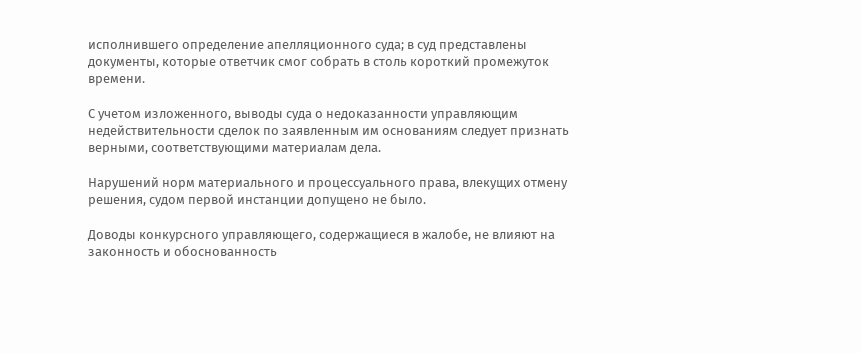исполнившего определение апелляционного суда; в суд представлены документы, которые ответчик смог собрать в столь короткий промежуток времени.

С учетом изложенного, выводы суда о недоказанности управляющим недействительности сделок по заявленным им основаниям следует признать верными, соответствующими материалам дела.

Нарушений норм материального и процессуального права, влекущих отмену решения, судом первой инстанции допущено не было.

Доводы конкурсного управляющего, содержащиеся в жалобе, не влияют на законность и обоснованность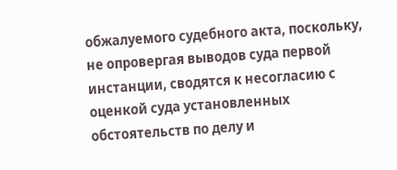обжалуемого судебного акта, поскольку, не опровергая выводов суда первой инстанции, сводятся к несогласию с оценкой суда установленных обстоятельств по делу и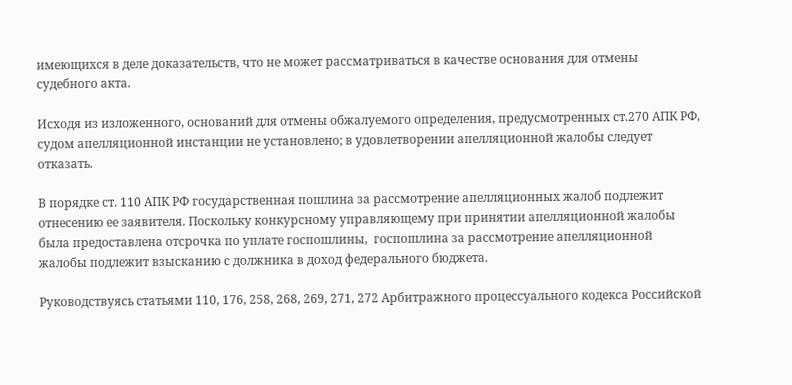имеющихся в деле доказательств, что не может рассматриваться в качестве основания для отмены судебного акта.

Исходя из изложенного, оснований для отмены обжалуемого определения, предусмотренных ст.270 АПК РФ, судом апелляционной инстанции не установлено; в удовлетворении апелляционной жалобы следует отказать.

В порядке ст. 110 АПК РФ государственная пошлина за рассмотрение апелляционных жалоб подлежит отнесению ее заявителя. Поскольку конкурсному управляющему при принятии апелляционной жалобы была предоставлена отсрочка по уплате госпошлины,  госпошлина за рассмотрение апелляционной жалобы подлежит взысканию с должника в доход федерального бюджета.

Руководствуясь статьями 110, 176, 258, 268, 269, 271, 272 Арбитражного процессуального кодекса Российской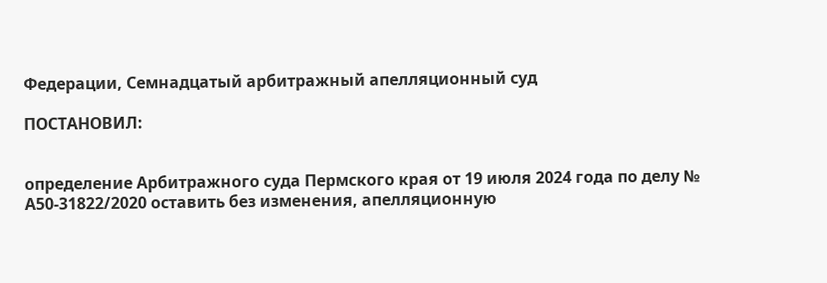Федерации, Семнадцатый арбитражный апелляционный суд

ПОСТАНОВИЛ:


определение Арбитражного суда Пермского края от 19 июля 2024 года по делу № А50-31822/2020 оставить без изменения, апелляционную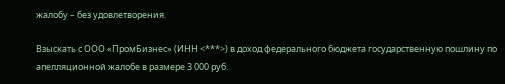жалобу – без удовлетворения.

Взыскать с ООО «ПромБизнес» (ИНН <***>) в доход федерального бюджета государственную пошлину по апелляционной жалобе в размере 3 000 руб.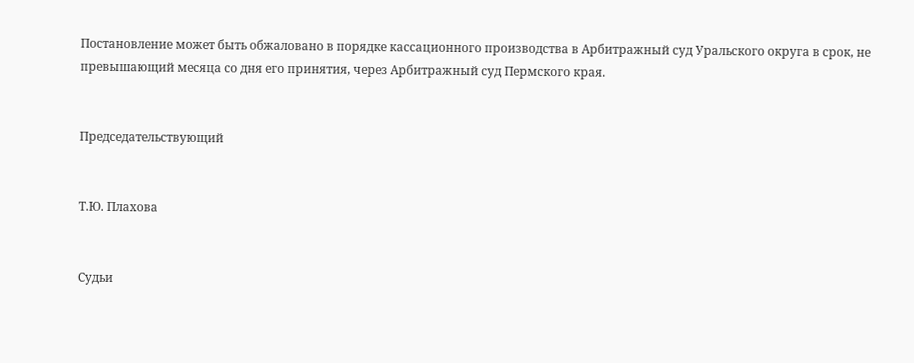Постановление может быть обжаловано в порядке кассационного производства в Арбитражный суд Уральского округа в срок, не превышающий месяца со дня его принятия, через Арбитражный суд Пермского края.


Председательствующий


Т.Ю. Плахова


Судьи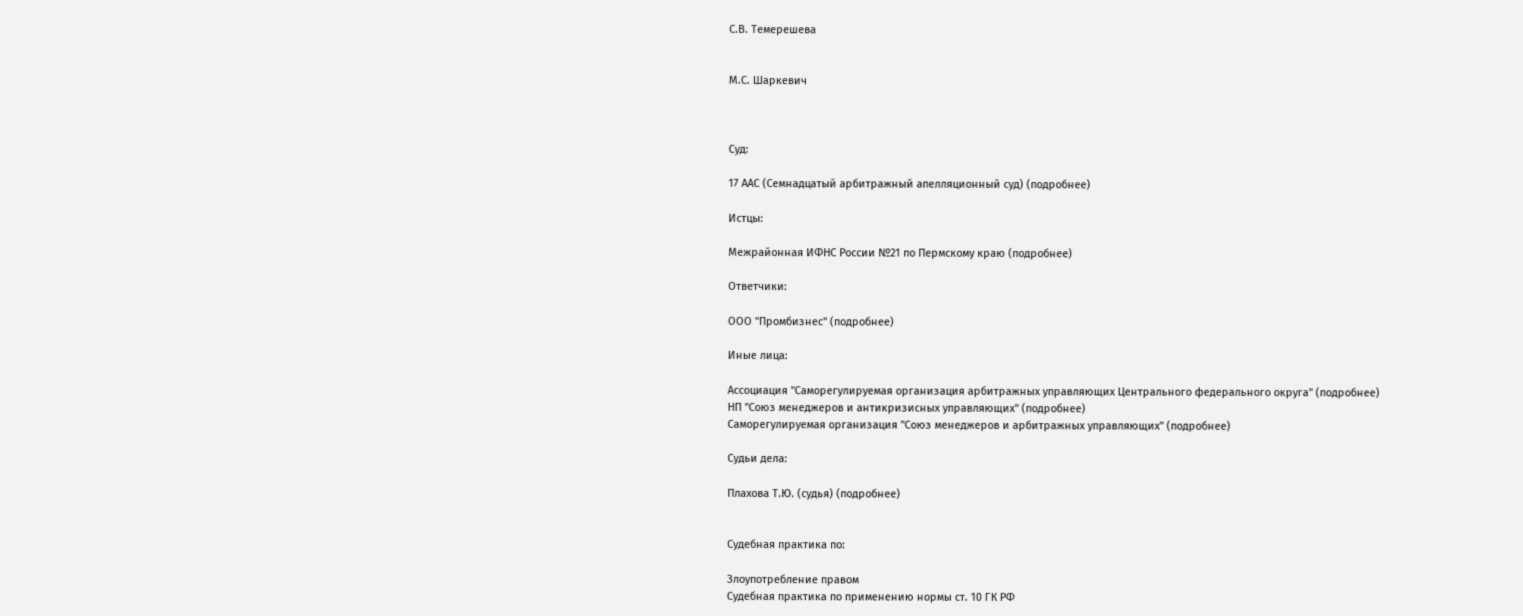С.В. Темерешева


М.С. Шаркевич



Суд:

17 ААС (Семнадцатый арбитражный апелляционный суд) (подробнее)

Истцы:

Межрайонная ИФНС России №21 по Пермскому краю (подробнее)

Ответчики:

ООО "Промбизнес" (подробнее)

Иные лица:

Ассоциация "Саморегулируемая организация арбитражных управляющих Центрального федерального округа" (подробнее)
НП "Союз менеджеров и антикризисных управляющих" (подробнее)
Саморегулируемая организация "Союз менеджеров и арбитражных управляющих" (подробнее)

Судьи дела:

Плахова Т.Ю. (судья) (подробнее)


Судебная практика по:

Злоупотребление правом
Судебная практика по применению нормы ст. 10 ГК РФ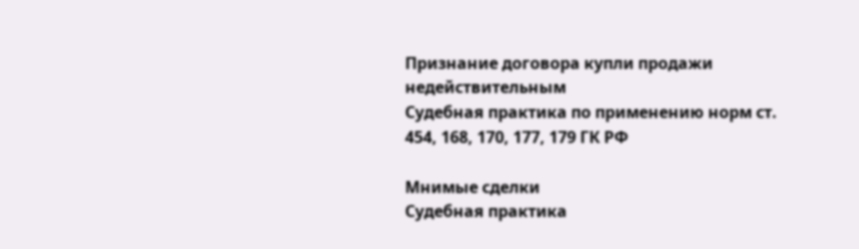Признание договора купли продажи недействительным
Судебная практика по применению норм ст. 454, 168, 170, 177, 179 ГК РФ

Мнимые сделки
Судебная практика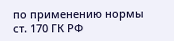по применению нормы ст. 170 ГК РФ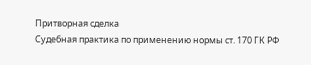Притворная сделка
Судебная практика по применению нормы ст. 170 ГК РФ